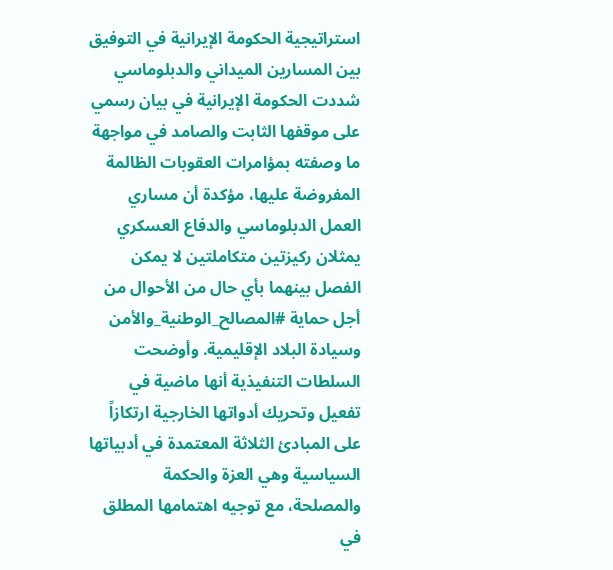استراتيجية الحكومة الإيرانية في التوفيق بين المسارين الميداني والدبلوماسي
شددت الحكومة الإيرانية في بيان رسمي على موقفها الثابت والصامد في مواجهة ما وصفته بمؤامرات العقوبات الظالمة المفروضة عليها، مؤكدة أن مساري العمل الدبلوماسي والدفاع العسكري يمثلان ركيزتين متكاملتين لا يمكن الفصل بينهما بأي حال من الأحوال من أجل حماية #المصالح_الوطنية_والأمن وسيادة البلاد الإقليمية. وأوضحت السلطات التنفيذية أنها ماضية في تفعيل وتحريك أدواتها الخارجية ارتكازاً على المبادئ الثلاثة المعتمدة في أدبياتها السياسية وهي العزة والحكمة والمصلحة، مع توجيه اهتمامها المطلق في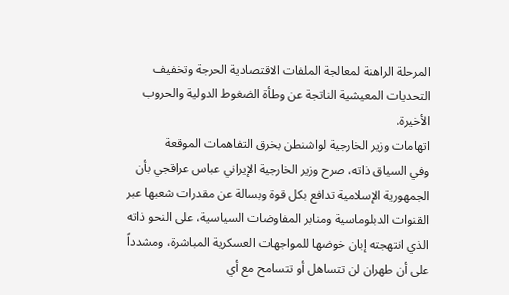المرحلة الراهنة لمعالجة الملفات الاقتصادية الحرجة وتخفيف التحديات المعيشية الناتجة عن وطأة الضغوط الدولية والحروب الأخيرة.
اتهامات وزير الخارجية لواشنطن بخرق التفاهمات الموقعة
وفي السياق ذاته، صرح وزير الخارجية الإيراني عباس عراقجي بأن الجمهورية الإسلامية تدافع بكل قوة وبسالة عن مقدرات شعبها عبر القنوات الدبلوماسية ومنابر المفاوضات السياسية، على النحو ذاته الذي انتهجته إبان خوضها للمواجهات العسكرية المباشرة، ومشدداً على أن طهران لن تتساهل أو تتسامح مع أي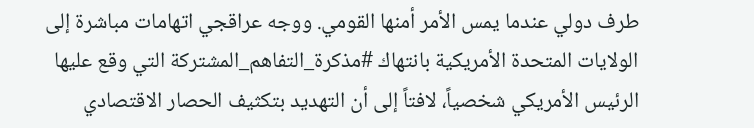طرف دولي عندما يمس الأمر أمنها القومي. ووجه عراقجي اتهامات مباشرة إلى الولايات المتحدة الأمريكية بانتهاك #مذكرة_التفاهم_المشتركة التي وقع عليها الرئيس الأمريكي شخصياً، لافتاً إلى أن التهديد بتكثيف الحصار الاقتصادي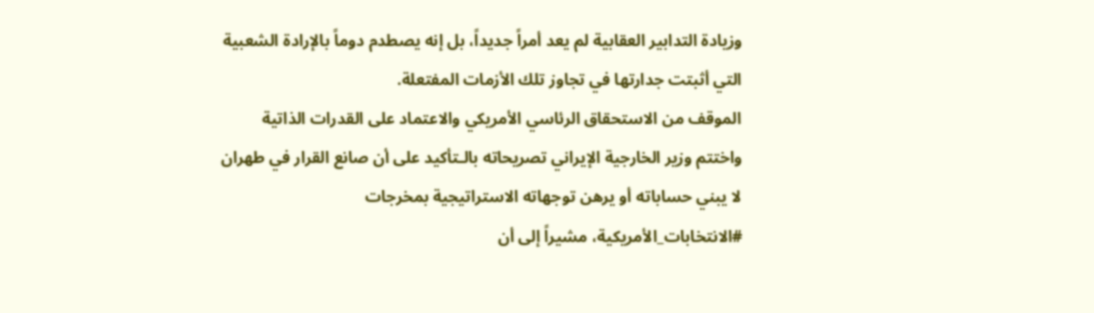وزيادة التدابير العقابية لم يعد أمراً جديداً، بل إنه يصطدم دوماً بالإرادة الشعبية التي أثبتت جدارتها في تجاوز تلك الأزمات المفتعلة.
الموقف من الاستحقاق الرئاسي الأمريكي والاعتماد على القدرات الذاتية
واختتم وزير الخارجية الإيراني تصريحاته بالـتأكيد على أن صانع القرار في طهران لا يبني حساباته أو يرهن توجهاته الاستراتيجية بمخرجات #الانتخابات_الأمريكية، مشيراً إلى أن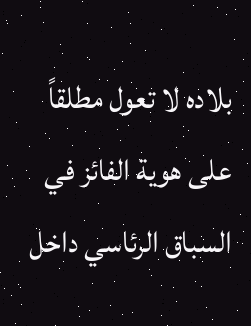بلاده لا تعول مطلقاً على هوية الفائز في السباق الرئاسي داخل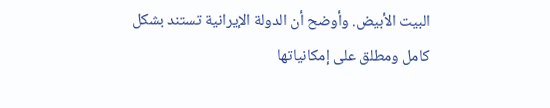البيت الأبيض. وأوضح أن الدولة الإيرانية تستند بشكل كامل ومطلق على إمكانياتها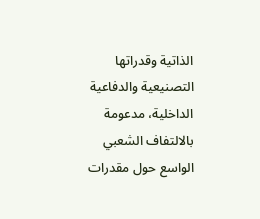الذاتية وقدراتها التصنيعية والدفاعية الداخلية، مدعومة بالالتفاف الشعبي الواسع حول مقدرات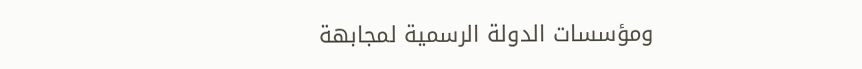ومؤسسات الدولة الرسمية لمجابهة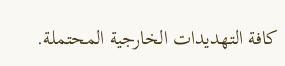كافة التهديدات الخارجية المحتملة.